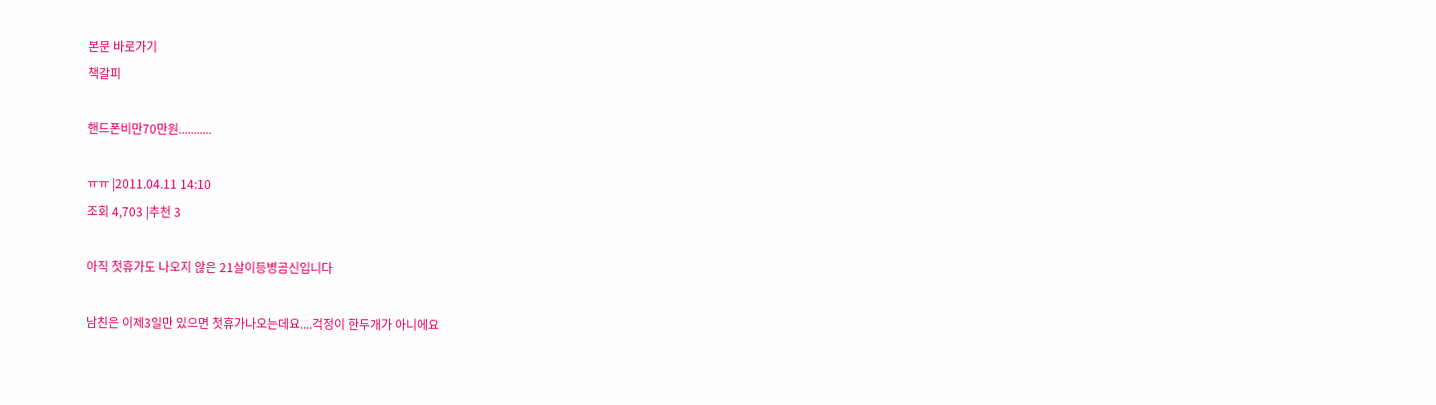본문 바로가기
책갈피

핸드폰비만70만원...........

ㅠㅠ |2011.04.11 14:10
조회 4,703 |추천 3

아직 첫휴가도 나오지 않은 21살이등병곰신입니다

남친은 이제3일만 있으면 첫휴가나오는데요....걱정이 한두개가 아니에요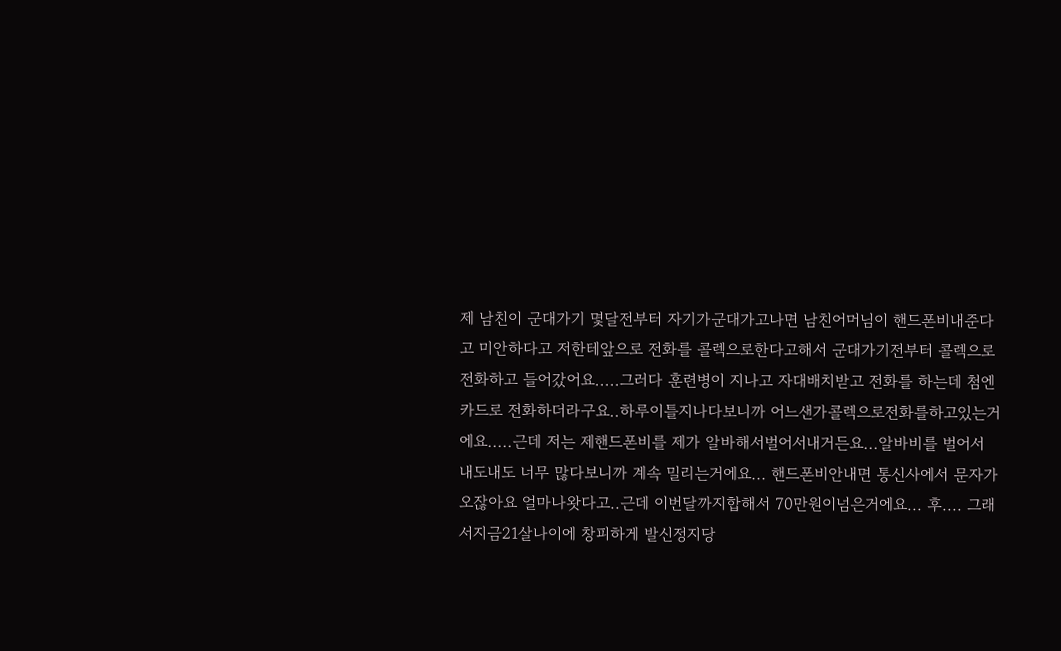제 남친이 군대가기 몇달전부터 자기가군대가고나면 남친어머님이 핸드폰비내준다고 미안하다고 저한테앞으로 전화를 콜렉으로한다고해서 군대가기전부터 콜렉으로 전화하고 들어갔어요.....그러다 훈련병이 지나고 자대배치받고 전화를 하는데 첨엔 카드로 전화하더라구요..하루이틀지나다보니까 어느샌가콜렉으로전화를하고있는거에요.....근데 저는 제핸드폰비를 제가 알바해서벌어서내거든요...알바비를 벌어서 내도내도 너무 많다보니까 계속 밀리는거에요... 핸드폰비안내면 통신사에서 문자가오잖아요 얼마나왓다고..근데 이번달까지합해서 70만원이넘은거에요... 후.... 그래서지금21살나이에 창피하게 발신정지당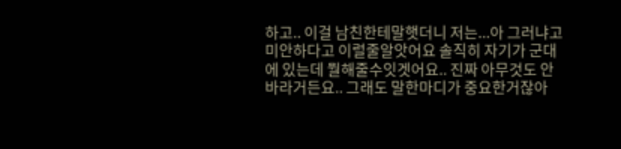하고.. 이걸 남친한테말햇더니 저는...아 그러냐고 미안하다고 이럴줄알앗어요 솔직히 자기가 군대에 있는데 뭘해줄수잇겟어요.. 진짜 아무것도 안바라거든요.. 그래도 말한마디가 중요한거잖아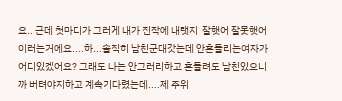요.. 근데 첫마디가 그러게 내가 진작에 내랫지  잘햇어 잘못햇어 이러는거에요....하...솔직히 남친군대갓는데 안흔들리는여자가어디있겠어요? 그래도 나는 안그러리하고 흔들려도 남친있으니까 버텨야지하고 계속기다렸는데....제 주위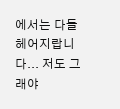에서는 다들 헤어지랍니다... 저도 그래야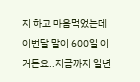지 하고 마음먹었는데 이번달 말이 600일 이거든요..지금까지 일년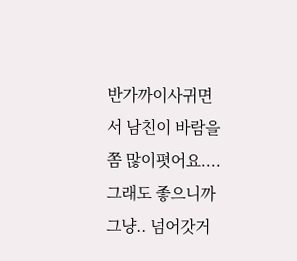반가까이사귀면서 남친이 바람을 쫌 많이폇어요.... 그래도 좋으니까 그냥.. 넘어갓거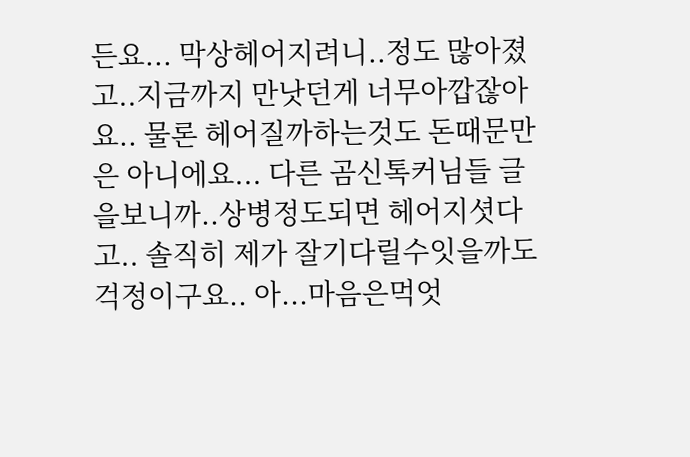든요... 막상헤어지려니..정도 많아졌고..지금까지 만낫던게 너무아깝잖아요.. 물론 헤어질까하는것도 돈때문만은 아니에요... 다른 곰신톡커님들 글을보니까..상병정도되면 헤어지셧다고.. 솔직히 제가 잘기다릴수잇을까도 걱정이구요.. 아...마음은먹엇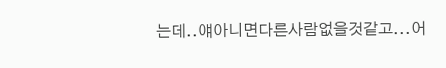는데..얘아니면다른사람없을것같고...어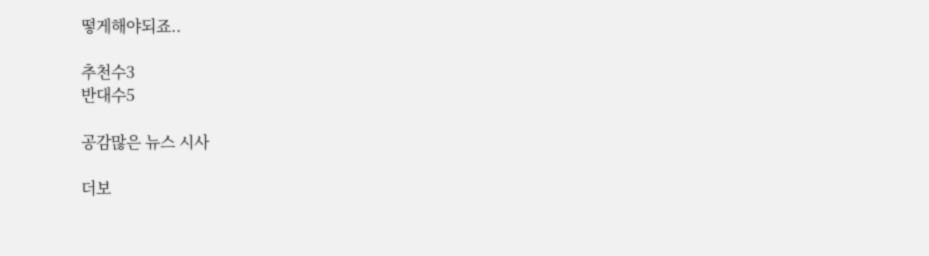떻게해야되죠..

추천수3
반대수5

공감많은 뉴스 시사

더보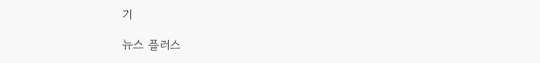기

뉴스 플러스